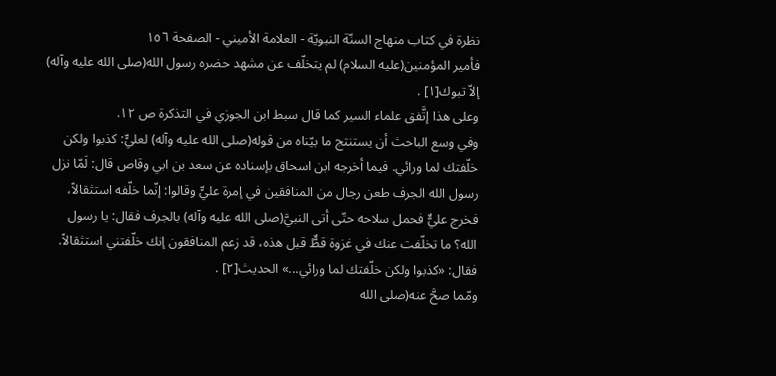نظرة في كتاب منهاج السنّة النبويّة - العلامة الأميني - الصفحة ١٥٦
فأمير المؤمنين(عليه السلام) لم يتخلّف عن مشهد حضره رسول الله(صلى الله عليه وآله) إلاّ تبوك[١] .
وعلى هذا إتَّفق علماء السير كما قال سبط ابن الجوزي في التذكرة ص ١٢.
وفي وسع الباحث أن يستنتج ما بيّناه من قوله(صلى الله عليه وآله) لعليٍّ: كذبوا ولكن خلّفتك لما ورائي. فيما أخرجه ابن اسحاق بإسناده عن سعد بن ابي وقاص قال: لَمّا نزل رسول الله الجرف طعن رجال من المنافقين في إمرة عليٍّ وقالوا: إنّما خلّفه استثقالاً، فخرج عليٌّ فحمل سلاحه حتّى أتى النبيَّ(صلى الله عليه وآله) بالجرف فقال: يا رسول الله؟ ما تخلّفت عنك في غزوة قطٌّ قبل هذه، قد زعم المنافقون إنك خلّفتني استثقالاً.
فقال: «كذبوا ولكن خلّفتك لما ورائي...» الحديث[٢] .
ومّما صحَّ عنه(صلى الله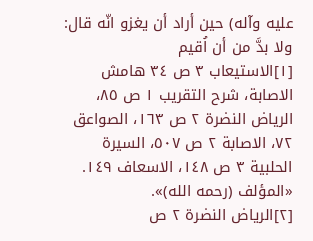عليه وآله) حين أراد أن يغزو انّه قال: ولا بدَّ من أن اُقيم
[١]الاستيعاب ٣ ص ٣٤ هامش الاصابة، شرح التقريب ١ ص ٨٥، الرياض النضرة ٢ ص ١٦٣، الصواعق ٧٢، الاصابة ٢ ص ٥٠٧، السيرة الحلبية ٣ ص ١٤٨، الاسعاف ١٤٩. «المؤلف (رحمه الله)».
[٢]الرياض النضرة ٢ ص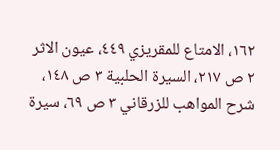١٦٢، الامتاع للمقريزي ٤٤٩، عيون الاثر ٢ ص ٢١٧، السيرة الحلبية ٣ ص ١٤٨، شرح المواهب للزرقاني ٣ ص ٦٩، سيرة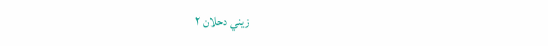زيني دحلان ٢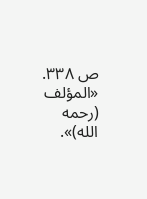ص ٣٣٨. «المؤلف (رحمه الله)».